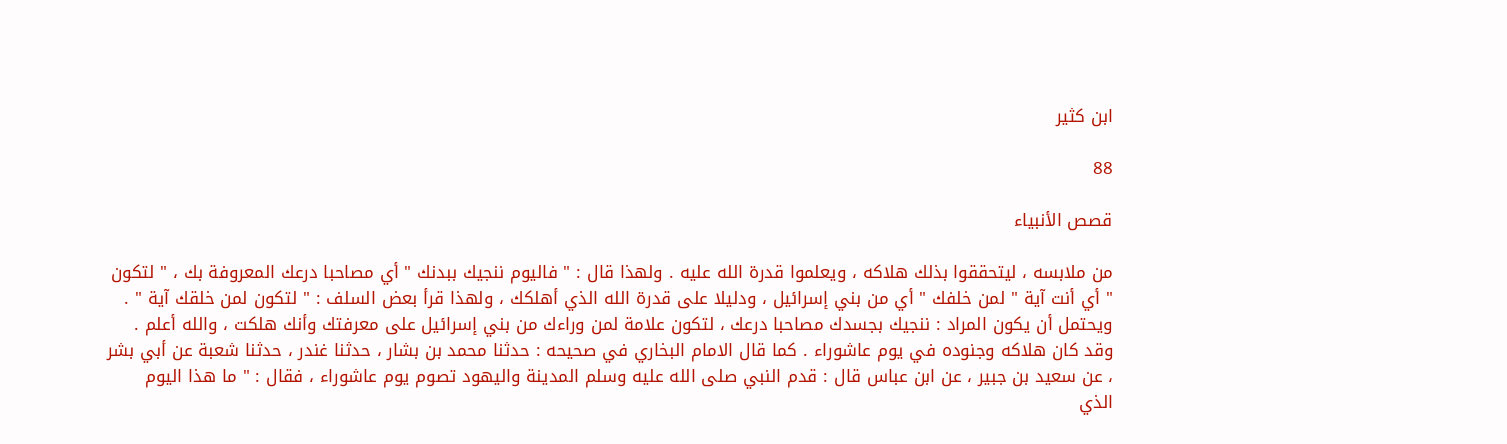ابن كثير

88

قصص الأنبياء

من ملابسه ، ليتحققوا بذلك هلاكه ، ويعلموا قدرة الله عليه . ولهذا قال : " فاليوم ننجيك ببدنك " أي مصاحبا درعك المعروفة بك ، " لتكون " أي أنت آية " لمن خلفك " أي من بني إسرائيل ، ودليلا على قدرة الله الذي أهلكك ، ولهذا قرأ بعض السلف : " لتكون لمن خلقك آية " . ويحتمل أن يكون المراد : ننجيك بجسدك مصاحبا درعك ، لتكون علامة لمن وراءك من بني إسرائيل على معرفتك وأنك هلكت ، والله أعلم . وقد كان هلاكه وجنوده في يوم عاشوراء . كما قال الامام البخاري في صحيحه : حدثنا محمد بن بشار ، حدثنا غندر ، حدثنا شعبة عن أبي بشر ، عن سعيد بن جبير ، عن ابن عباس قال : قدم النبي صلى الله عليه وسلم المدينة واليهود تصوم يوم عاشوراء ، فقال : " ما هذا اليوم الذي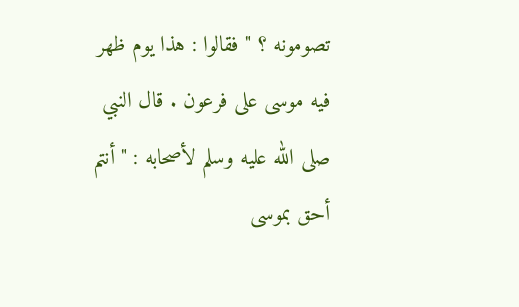تصومونه ؟ " فقالوا : هذا يوم ظهر فيه موسى على فرعون . قال النبي صلى الله عليه وسلم لأصحابه : " أنتم أحق بموسى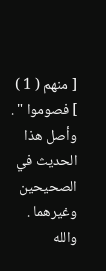[ منهم ( 1 ) ] فصوموا " . وأصل هذا الحديث في الصحيحين وغيرهما . والله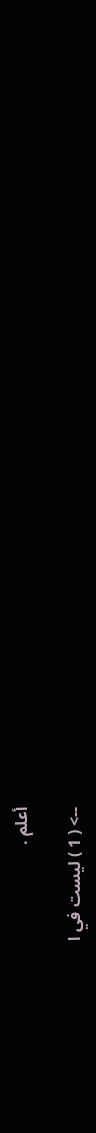أعلم .

--> ( 1 ) ليست في ا